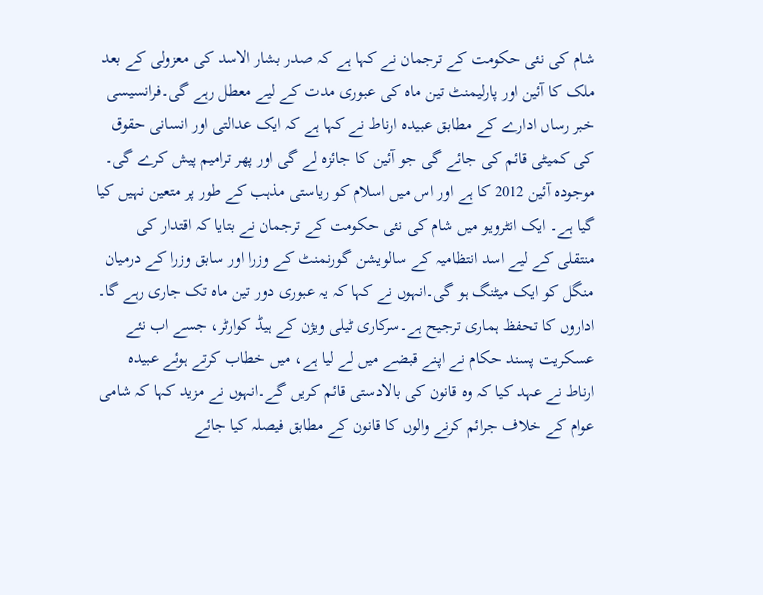شام کی نئی حکومت کے ترجمان نے کہا ہے کہ صدر بشار الاسد کی معزولی کے بعد ملک کا آئین اور پارلیمنٹ تین ماہ کی عبوری مدت کے لیے معطل رہے گی۔فرانسیسی خبر رساں ادارے کے مطابق عبیدہ ارناط نے کہا ہے کہ ایک عدالتی اور انسانی حقوق کی کمیٹی قائم کی جائے گی جو آئین کا جائزہ لے گی اور پھر ترامیم پیش کرے گی۔ موجودہ آئین 2012 کا ہے اور اس میں اسلام کو ریاستی مذہب کے طور پر متعین نہیں کیا گیا ہے۔ ایک انٹرویو میں شام کی نئی حکومت کے ترجمان نے بتایا کہ اقتدار کی منتقلی کے لیے اسد انتظامیہ کے سالویشن گورنمنٹ کے وزرا اور سابق وزرا کے درمیان منگل کو ایک میٹنگ ہو گی۔انہوں نے کہا کہ یہ عبوری دور تین ماہ تک جاری رہے گا۔ اداروں کا تحفظ ہماری ترجیح ہے۔سرکاری ٹیلی ویژن کے ہیڈ کوارٹر، جسے اب نئے عسکریت پسند حکام نے اپنے قبضے میں لے لیا ہے، میں خطاب کرتے ہوئے عبیدہ ارناط نے عہد کیا کہ وہ قانون کی بالادستی قائم کریں گے۔انہوں نے مزید کہا کہ شامی عوام کے خلاف جرائم کرنے والوں کا قانون کے مطابق فیصلہ کیا جائے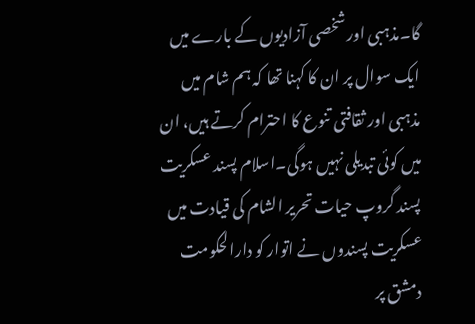گا۔مذہبی اور شخصی آزادیوں کے بارے میں ایک سوال پر ان کا کہنا تھا کہ ہم شام میں مذہبی اور ثقافتی تنوع کا احترام کرتے ہیں، ان میں کوئی تبدیلی نہیں ہوگی۔اسلام پسند عسکریت پسند گروپ حیات تحریر الشام کی قیادت میں عسکریت پسندوں نے اتوار کو دارالحکومت دمشق پر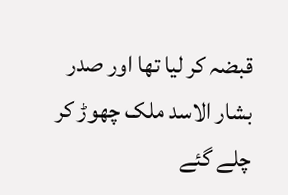قبضہ کر لیا تھا اور صدر بشار الاسد ملک چھوڑ کر چلے گئے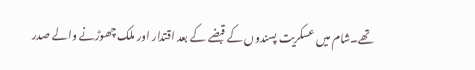تھے۔شام میں عسکریت پسندوں کے قبضے کے بعد اقتدار اور ملک چھوڑنے والے صدر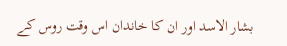بشار الاسد اور ان کا خاندان اس وقت روس کے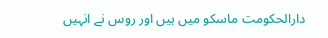دارالحکومت ماسکو میں ہیں اور روس نے انہیں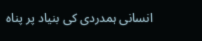انسانی ہمدردی کی بنیاد پر پناہ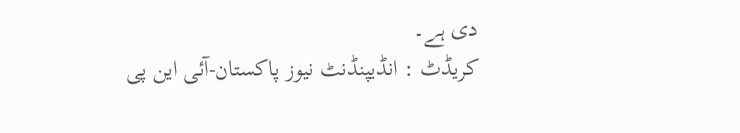دی ہے۔
کریڈٹ : انڈیپنڈنٹ نیوز پاکستان-آئی این پی